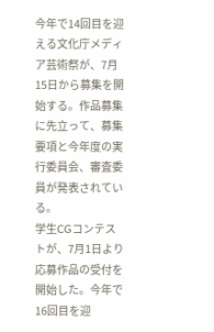今年で14回目を迎える文化庁メディア芸術祭が、7月15日から募集を開始する。作品募集に先立って、募集要項と今年度の実行委員会、審査委員が発表されている。
学生CGコンテストが、7月1日より応募作品の受付を開始した。今年で16回目を迎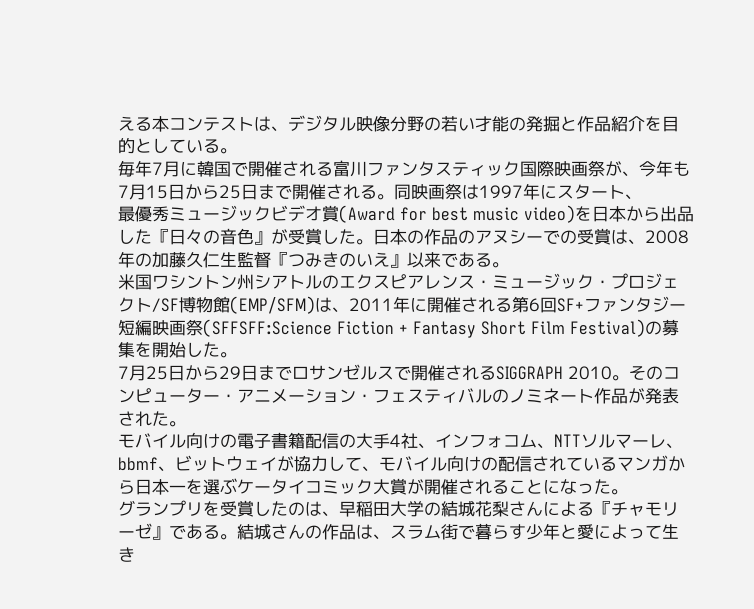える本コンテストは、デジタル映像分野の若い才能の発掘と作品紹介を目的としている。
毎年7月に韓国で開催される富川ファンタスティック国際映画祭が、今年も7月15日から25日まで開催される。同映画祭は1997年にスタート、
最優秀ミュージックビデオ賞(Award for best music video)を日本から出品した『日々の音色』が受賞した。日本の作品のアヌシーでの受賞は、2008年の加藤久仁生監督『つみきのいえ』以来である。
米国ワシントン州シアトルのエクスピアレンス・ミュージック・プロジェクト/SF博物館(EMP/SFM)は、2011年に開催される第6回SF+ファンタジー短編映画祭(SFFSFF:Science Fiction + Fantasy Short Film Festival)の募集を開始した。
7月25日から29日までロサンゼルスで開催されるSIGGRAPH 2010。そのコンピューター・アニメーション・フェスティバルのノミネート作品が発表された。
モバイル向けの電子書籍配信の大手4社、インフォコム、NTTソルマーレ、bbmf、ビットウェイが協力して、モバイル向けの配信されているマンガから日本一を選ぶケータイコミック大賞が開催されることになった。
グランプリを受賞したのは、早稲田大学の結城花梨さんによる『チャモリーゼ』である。結城さんの作品は、スラム街で暮らす少年と愛によって生き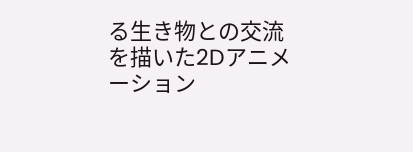る生き物との交流を描いた2Dアニメーション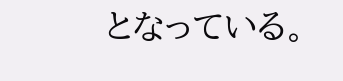となっている。